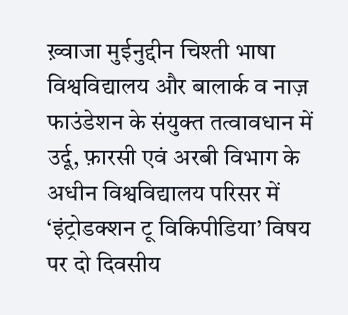ख़्वाजा मुईनुद्दीन चिश्ती भाषा विश्वविद्यालय और बालार्क व नाज़ फाउंडेशन के संयुक्त तत्वावधान में उर्दू, फ़ारसी एवं अरबी विभाग के अधीन विश्वविद्यालय परिसर में ‘इंट्रोडक्शन टू विकिपीडिया’ विषय पर दो दिवसीय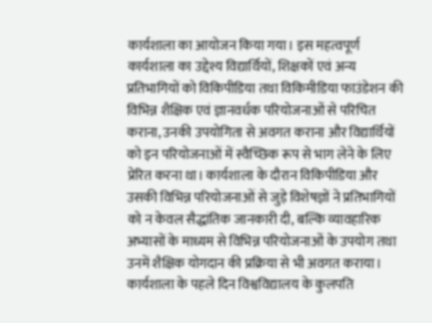कार्यशाला का आयोजन किया गया। इस महत्वपूर्ण कार्यशाला का उद्देश्य विद्यार्थियों, शिक्षकों एवं अन्य प्रतिभागियों को विकिपीडिया तथा विकिमीडिया फाउंडेशन की विभिन्न शैक्षिक एवं ज्ञानवर्धक परियोजनाओं से परिचित कराना, उनकी उपयोगिता से अवगत कराना और विद्यार्थियों को इन परियोजनाओं में स्वैच्छिक रूप से भाग लेने के लिए प्रेरित करना था। कार्यशाला के दौरान विकिपीडिया और उसकी विभिन्न परियोजनाओं से जुड़े विशेषज्ञों ने प्रतिभागियों को न केवल सैद्धांतिक जानकारी दी, बल्कि व्यावहारिक अभ्यासों के माध्यम से विभिन्न परियोजनाओं के उपयोग तथा उनमें शैक्षिक योगदान की प्रक्रिया से भी अवगत कराया।
कार्यशाला के पहले दिन विश्वविद्यालय के कुलपति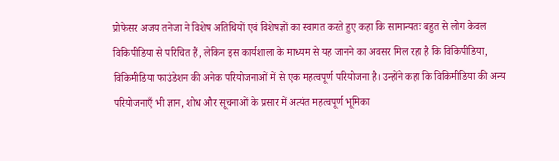प्रोफेसर अजय तनेजा ने विशेष अतिथियों एवं विशेषज्ञों का स्वागत करते हुए कहा कि सामान्यतः बहुत से लोग केवल विकिपीडिया से परिचित हैं, लेकिन इस कार्यशाला के माध्यम से यह जानने का अवसर मिल रहा है कि विकिपीडिया, विकिमीडिया फाउंडेशन की अनेक परियोजनाओं में से एक महत्वपूर्ण परियोजना है। उन्होंने कहा कि विकिमीडिया की अन्य परियोजनाएँ भी ज्ञान, शोध और सूचनाओं के प्रसार में अत्यंत महत्वपूर्ण भूमिका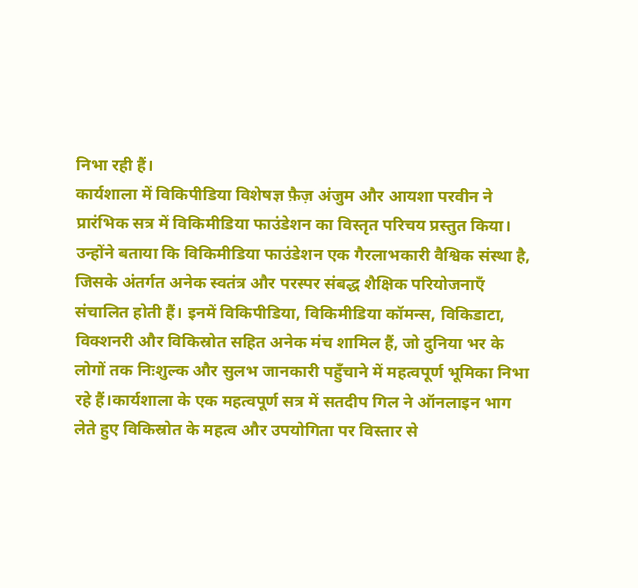निभा रही हैं।
कार्यशाला में विकिपीडिया विशेषज्ञ फ़ैज़ अंजुम और आयशा परवीन ने प्रारंभिक सत्र में विकिमीडिया फाउंडेशन का विस्तृत परिचय प्रस्तुत किया। उन्होंने बताया कि विकिमीडिया फाउंडेशन एक गैरलाभकारी वैश्विक संस्था है, जिसके अंतर्गत अनेक स्वतंत्र और परस्पर संबद्ध शैक्षिक परियोजनाएँ संचालित होती हैं। इनमें विकिपीडिया, विकिमीडिया कॉमन्स, विकिडाटा, विक्शनरी और विकिस्रोत सहित अनेक मंच शामिल हैं, जो दुनिया भर के लोगों तक निःशुल्क और सुलभ जानकारी पहुँचाने में महत्वपूर्ण भूमिका निभा रहे हैं।कार्यशाला के एक महत्वपूर्ण सत्र में सतदीप गिल ने ऑनलाइन भाग लेते हुए विकिस्रोत के महत्व और उपयोगिता पर विस्तार से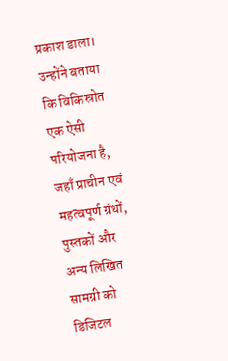प्रकाश डाला। उन्होंने बताया कि विकिस्रोत एक ऐसी परियोजना है, जहाँ प्राचीन एवं महत्वपूर्ण ग्रंथों, पुस्तकों और अन्य लिखित सामग्री को डिजिटल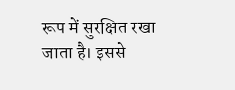रूप में सुरक्षित रखा जाता है। इससे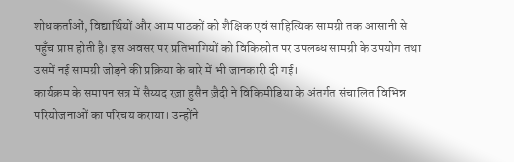शोधकर्ताओं, विद्यार्थियों और आम पाठकों को शैक्षिक एवं साहित्यिक सामग्री तक आसानी से पहुँच प्राप्त होती है। इस अवसर पर प्रतिभागियों को विकिस्रोत पर उपलब्ध सामग्री के उपयोग तथा उसमें नई सामग्री जोड़ने की प्रक्रिया के बारे में भी जानकारी दी गई।
कार्यक्रम के समापन सत्र में सैय्यद रज़ा हुसैन ज़ैदी ने विकिमीडिया के अंतर्गत संचालित विभिन्न परियोजनाओं का परिचय कराया। उन्होंने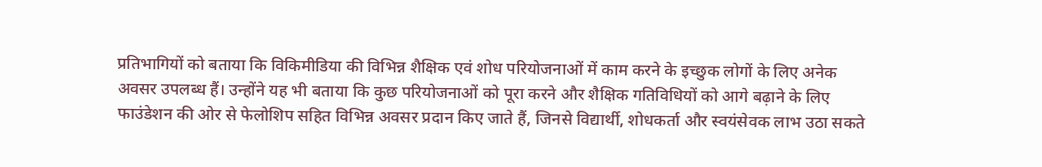प्रतिभागियों को बताया कि विकिमीडिया की विभिन्न शैक्षिक एवं शोध परियोजनाओं में काम करने के इच्छुक लोगों के लिए अनेक अवसर उपलब्ध हैं। उन्होंने यह भी बताया कि कुछ परियोजनाओं को पूरा करने और शैक्षिक गतिविधियों को आगे बढ़ाने के लिए फाउंडेशन की ओर से फेलोशिप सहित विभिन्न अवसर प्रदान किए जाते हैं, जिनसे विद्यार्थी, शोधकर्ता और स्वयंसेवक लाभ उठा सकते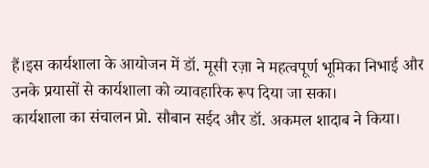हैं।इस कार्यशाला के आयोजन में डॉ. मूसी रज़ा ने महत्वपूर्ण भूमिका निभाई और उनके प्रयासों से कार्यशाला को व्यावहारिक रूप दिया जा सका।
कार्यशाला का संचालन प्रो. सौबान सईद और डॉ. अकमल शादाब ने किया।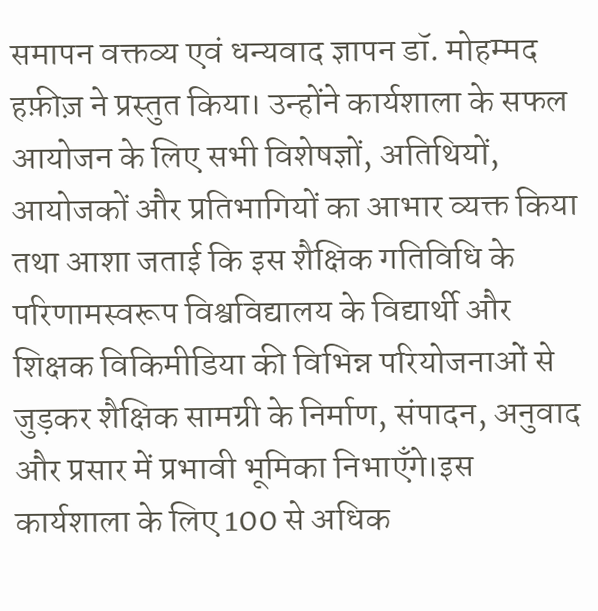समापन वक्तव्य एवं धन्यवाद ज्ञापन डॉ. मोहम्मद हफ़ीज़ ने प्रस्तुत किया। उन्होंने कार्यशाला के सफल आयोजन के लिए सभी विशेषज्ञों, अतिथियों, आयोजकों और प्रतिभागियों का आभार व्यक्त किया तथा आशा जताई कि इस शैक्षिक गतिविधि के परिणामस्वरूप विश्वविद्यालय के विद्यार्थी और शिक्षक विकिमीडिया की विभिन्न परियोजनाओं से जुड़कर शैक्षिक सामग्री के निर्माण, संपादन, अनुवाद और प्रसार में प्रभावी भूमिका निभाएँगे।इस कार्यशाला के लिए 100 से अधिक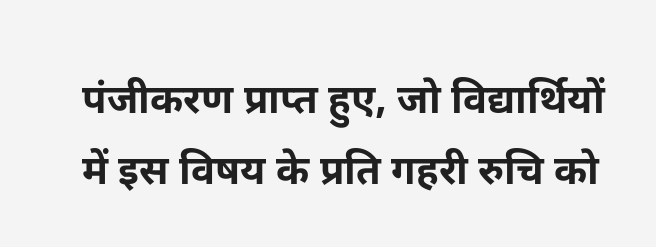पंजीकरण प्राप्त हुए, जो विद्यार्थियों में इस विषय के प्रति गहरी रुचि को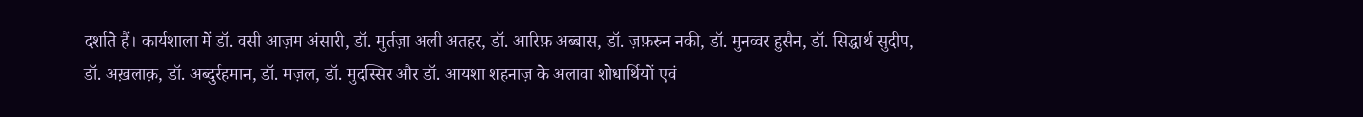दर्शाते हैं। कार्यशाला में डॉ. वसी आज़म अंसारी, डॉ. मुर्तज़ा अली अतहर, डॉ. आरिफ़ अब्बास, डॉ. ज़फ़रुन नकी, डॉ. मुनव्वर हुसैन, डॉ. सिद्धार्थ सुदीप, डॉ. अख़लाक़, डॉ. अब्दुर्रहमान, डॉ. मज़ल, डॉ. मुदस्सिर और डॉ. आयशा शहनाज़ के अलावा शोधार्थियों एवं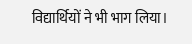विद्यार्थियों ने भी भाग लिया।